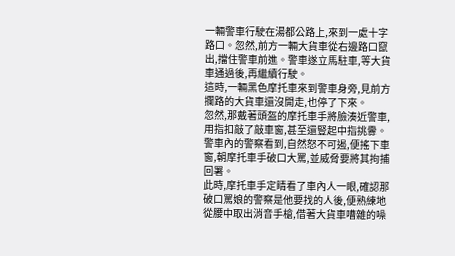一輛警車行駛在湯都公路上,來到一處十字路口。忽然,前方一輛大貨車從右邊路口竄出,擋住警車前進。警車遂立馬駐車,等大貨車通過後,再繼續行駛。
這時,一輛黑色摩托車來到警車身旁,見前方攔路的大貨車還沒開走,也停了下來。
忽然,那戴著頭盔的摩托車手將臉湊近警車,用指扣敲了敲車窗,甚至還豎起中指挑釁。
警車內的警察看到,自然怒不可遏,便搖下車窗,朝摩托車手破口大罵,並威脅要將其拘捕回署。
此時,摩托車手定睛看了車內人一眼,確認那破口罵娘的警察是他要找的人後,便熟練地從腰中取出消音手槍,借著大貨車嘈雜的噪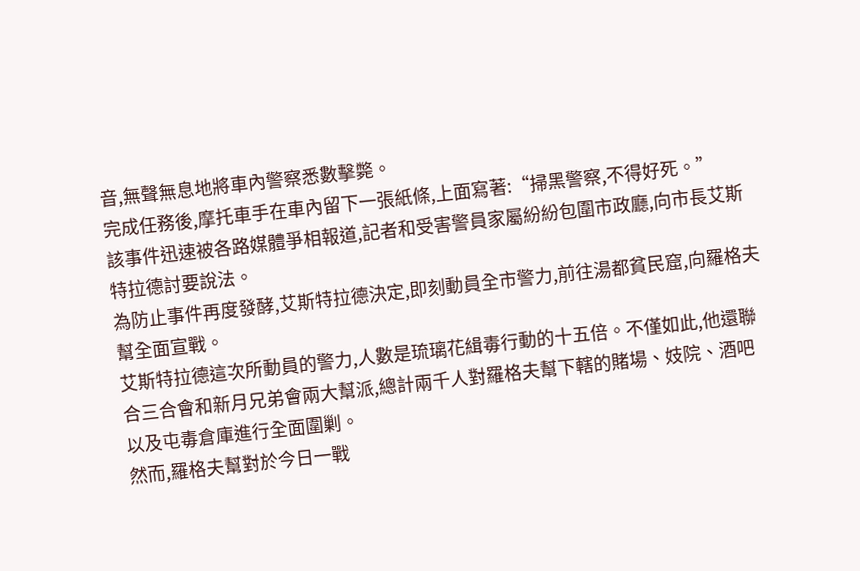音,無聲無息地將車內警察悉數擊斃。
完成任務後,摩托車手在車內留下一張紙條,上面寫著:“掃黑警察,不得好死。”
該事件迅速被各路媒體爭相報道,記者和受害警員家屬紛紛包圍市政廳,向市長艾斯特拉德討要說法。
為防止事件再度發酵,艾斯特拉德決定,即刻動員全市警力,前往湯都貧民窟,向羅格夫幫全面宣戰。
艾斯特拉德這次所動員的警力,人數是琉璃花緝毒行動的十五倍。不僅如此,他還聯合三合會和新月兄弟會兩大幫派,總計兩千人對羅格夫幫下轄的賭場、妓院、酒吧以及屯毒倉庫進行全面圍剿。
然而,羅格夫幫對於今日一戰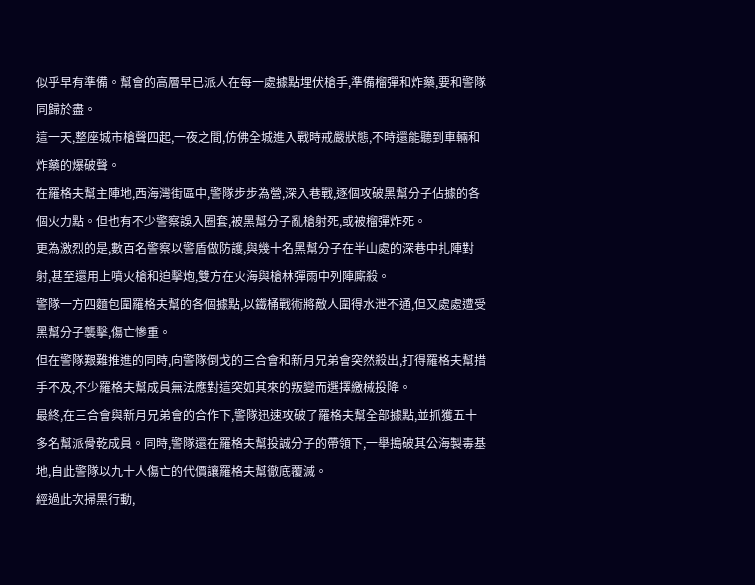似乎早有準備。幫會的高層早已派人在每一處據點埋伏槍手,準備榴彈和炸藥,要和警隊同歸於盡。
這一天,整座城市槍聲四起,一夜之間,仿佛全城進入戰時戒嚴狀態,不時還能聽到車輛和炸藥的爆破聲。
在羅格夫幫主陣地,西海灣街區中,警隊步步為營,深入巷戰,逐個攻破黑幫分子佔據的各個火力點。但也有不少警察誤入圈套,被黑幫分子亂槍射死,或被榴彈炸死。
更為激烈的是,數百名警察以警盾做防護,與幾十名黑幫分子在半山處的深巷中扎陣對射,甚至還用上噴火槍和迫擊炮,雙方在火海與槍林彈雨中列陣廝殺。
警隊一方四麵包圍羅格夫幫的各個據點,以鐵桶戰術將敵人圍得水泄不通,但又處處遭受黑幫分子襲擊,傷亡慘重。
但在警隊艱難推進的同時,向警隊倒戈的三合會和新月兄弟會突然殺出,打得羅格夫幫措手不及,不少羅格夫幫成員無法應對這突如其來的叛變而選擇繳械投降。
最終,在三合會與新月兄弟會的合作下,警隊迅速攻破了羅格夫幫全部據點,並抓獲五十多名幫派骨乾成員。同時,警隊還在羅格夫幫投誠分子的帶領下,一舉搗破其公海製毒基地,自此警隊以九十人傷亡的代價讓羅格夫幫徹底覆滅。
經過此次掃黑行動,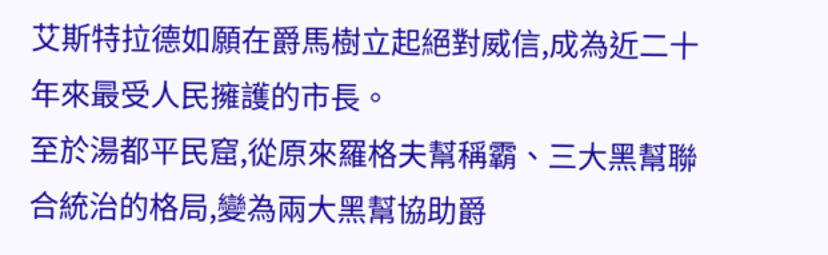艾斯特拉德如願在爵馬樹立起絕對威信,成為近二十年來最受人民擁護的市長。
至於湯都平民窟,從原來羅格夫幫稱霸、三大黑幫聯合統治的格局,變為兩大黑幫協助爵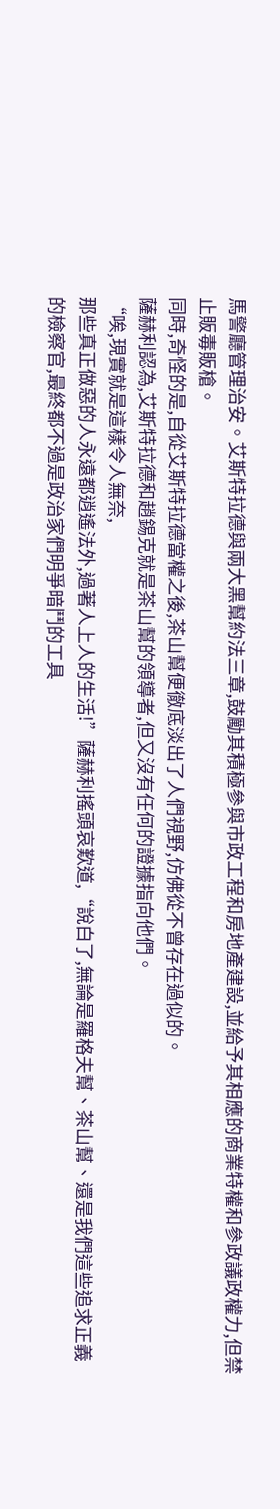馬警廳管理治安。艾斯特拉德與兩大黑幫約法三章,鼓勵其積極參與市政工程和房地產建設,並給予其相應的商業特權和參政議政權力,但禁止販毒販槍。
同時,奇怪的是,自從艾斯特拉德當權之後,茶山幫便徹底淡出了人們視野,仿佛從不曾存在過似的。
薩赫利認為,艾斯特拉德和趙錫克就是茶山幫的領導者,但又沒有任何的證據指向他們。
“唉,現實就是這樣令人無奈,
那些真正做惡的人永遠都逍遙法外,過著人上人的生活!”薩赫利搖頭哀歎道,“說白了,無論是羅格夫幫、茶山幫、還是我們這些追求正義的檢察官,最終都不過是政治家們明爭暗鬥的工具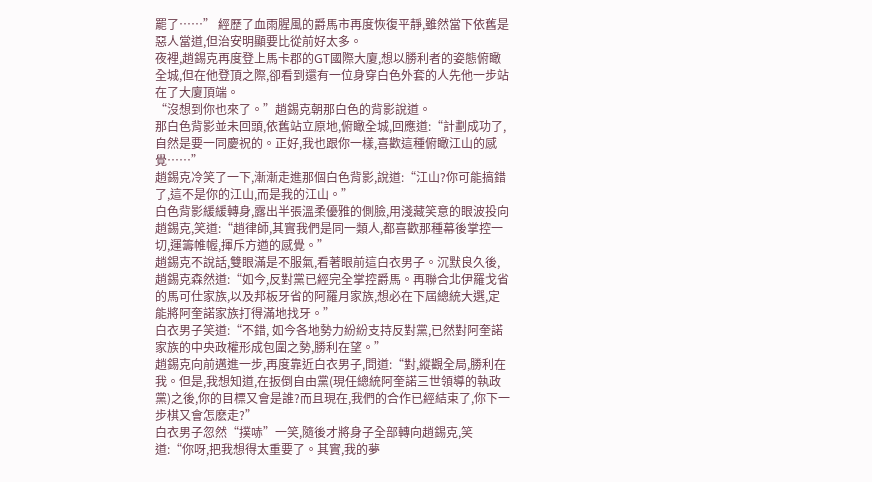罷了……” 經歷了血雨腥風的爵馬市再度恢復平靜,雖然當下依舊是惡人當道,但治安明顯要比從前好太多。
夜裡,趙錫克再度登上馬卡郡的GT國際大廈,想以勝利者的姿態俯瞰全城,但在他登頂之際,卻看到還有一位身穿白色外套的人先他一步站在了大廈頂端。
“沒想到你也來了。”趙錫克朝那白色的背影說道。
那白色背影並未回頭,依舊站立原地,俯瞰全城,回應道:“計劃成功了,自然是要一同慶祝的。正好,我也跟你一樣,喜歡這種俯瞰江山的感覺……”
趙錫克冷笑了一下,漸漸走進那個白色背影,說道:“江山?你可能搞錯了,這不是你的江山,而是我的江山。”
白色背影緩緩轉身,露出半張溫柔優雅的側臉,用淺藏笑意的眼波投向趙錫克,笑道:“趙律師,其實我們是同一類人,都喜歡那種幕後掌控一切,運籌帷幄,揮斥方遒的感覺。”
趙錫克不說話,雙眼滿是不服氣,看著眼前這白衣男子。沉默良久後,趙錫克森然道:“如今,反對黨已經完全掌控爵馬。再聯合北伊羅戈省的馬可仕家族,以及邦板牙省的阿羅月家族,想必在下屆總統大選,定能將阿奎諾家族打得滿地找牙。”
白衣男子笑道:“不錯, 如今各地勢力紛紛支持反對黨,已然對阿奎諾家族的中央政權形成包圍之勢,勝利在望。”
趙錫克向前邁進一步,再度靠近白衣男子,問道:“對,縱觀全局,勝利在我。但是,我想知道,在扳倒自由黨(現任總統阿奎諾三世領導的執政黨)之後,你的目標又會是誰?而且現在,我們的合作已經結束了,你下一步棋又會怎麽走?”
白衣男子忽然“撲哧”一笑,隨後才將身子全部轉向趙錫克,笑道:“你呀,把我想得太重要了。其實,我的夢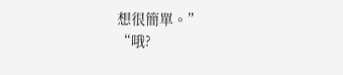想很簡單。”
“哦?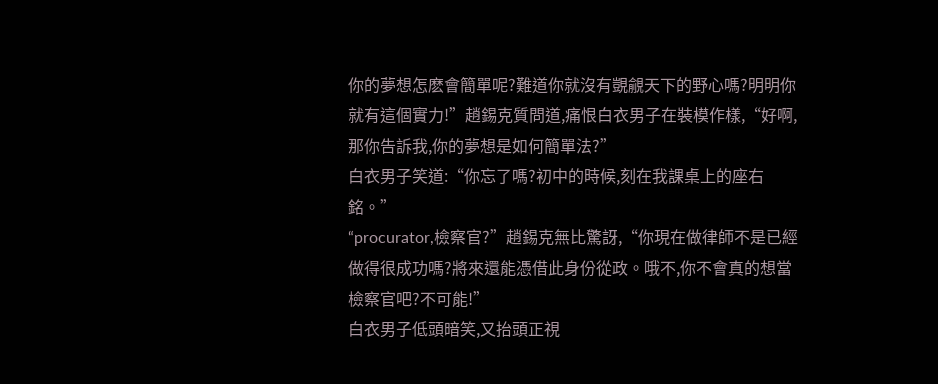你的夢想怎麽會簡單呢?難道你就沒有覬覦天下的野心嗎?明明你就有這個實力!”趙錫克質問道,痛恨白衣男子在裝模作樣,“好啊,那你告訴我,你的夢想是如何簡單法?”
白衣男子笑道:“你忘了嗎?初中的時候,刻在我課桌上的座右銘。”
“procurator,檢察官?”趙錫克無比驚訝,“你現在做律師不是已經做得很成功嗎?將來還能憑借此身份從政。哦不,你不會真的想當檢察官吧?不可能!”
白衣男子低頭暗笑,又抬頭正視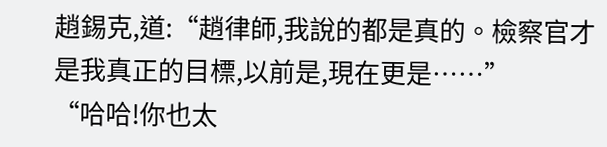趙錫克,道:“趙律師,我說的都是真的。檢察官才是我真正的目標,以前是,現在更是……”
“哈哈!你也太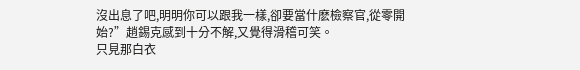沒出息了吧,明明你可以跟我一樣,卻要當什麽檢察官,從零開始?”趙錫克感到十分不解,又覺得滑稽可笑。
只見那白衣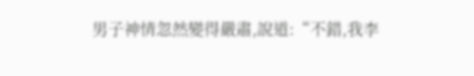男子神情忽然變得嚴肅,說道:“不錯,我李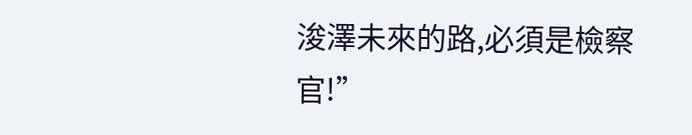浚澤未來的路,必須是檢察官!”